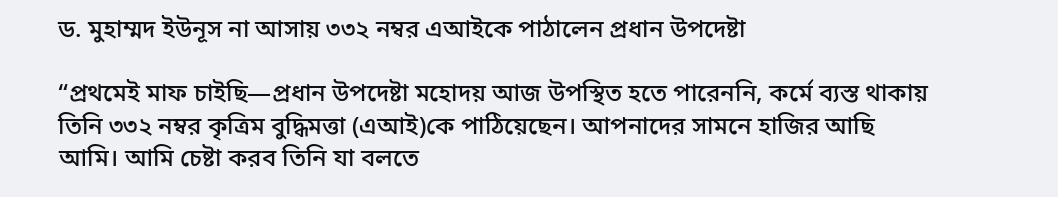ড. মুহাম্মদ ইউনূস না আসায় ৩৩২ নম্বর এআইকে পাঠালেন প্রধান উপদেষ্টা

“প্রথমেই মাফ চাইছি—প্রধান উপদেষ্টা মহোদয় আজ উপস্থিত হতে পারেননি, কর্মে ব্যস্ত থাকায় তিনি ৩৩২ নম্বর কৃত্রিম বুদ্ধিমত্তা (এআই)কে পাঠিয়েছেন। আপনাদের সামনে হাজির আছি আমি। আমি চেষ্টা করব তিনি যা বলতে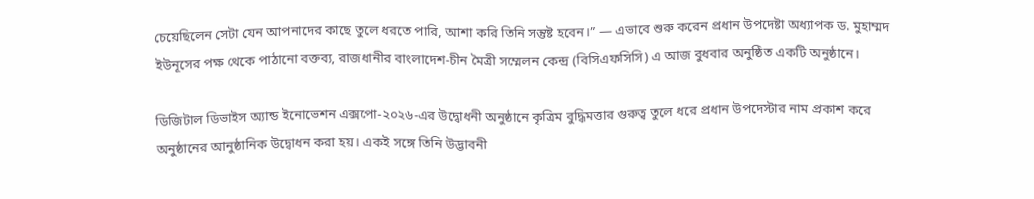চেয়েছিলেন সেটা যেন আপনাদের কাছে তুলে ধরতে পারি, আশা করি তিনি সন্তুষ্ট হবেন।” — এভাবে শুরু করেন প্রধান উপদেষ্টা অধ্যাপক ড. মুহাম্মদ ইউনূসের পক্ষ থেকে পাঠানো বক্তব্য, রাজধানীর বাংলাদেশ-চীন মৈত্রী সম্মেলন কেন্দ্র (বিসিএফসিসি) এ আজ বুধবার অনুষ্ঠিত একটি অনুষ্ঠানে।

ডিজিটাল ডিভাইস অ্যান্ড ইনোভেশন এক্সপো-২০২৬-এর উদ্বোধনী অনুষ্ঠানে কৃত্রিম বুদ্ধিমত্তার গুরুত্ব তুলে ধরে প্রধান উপদেস্টার নাম প্রকাশ করে অনুষ্ঠানের আনুষ্ঠানিক উদ্বোধন করা হয়। একই সঙ্গে তিনি উদ্ভাবনী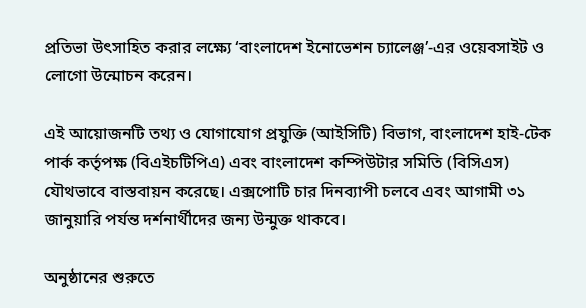প্রতিভা উৎসাহিত করার লক্ষ্যে ‘বাংলাদেশ ইনোভেশন চ্যালেঞ্জ’-এর ওয়েবসাইট ও লোগো উন্মোচন করেন।

এই আয়োজনটি তথ্য ও যোগাযোগ প্রযুক্তি (আইসিটি) বিভাগ, বাংলাদেশ হাই-টেক পার্ক কর্তৃপক্ষ (বিএইচটিপিএ) এবং বাংলাদেশ কম্পিউটার সমিতি (বিসিএস) যৌথভাবে বাস্তবায়ন করেছে। এক্সপোটি চার দিনব্যাপী চলবে এবং আগামী ৩১ জানুয়ারি পর্যন্ত দর্শনার্থীদের জন্য উন্মুক্ত থাকবে।

অনুষ্ঠানের শুরুতে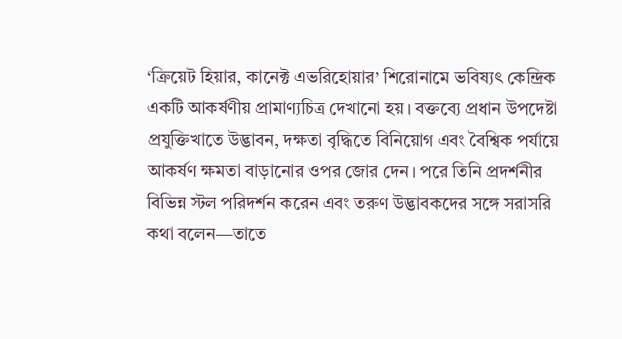‘ক্রিয়েট হিয়ার, কানেক্ট এভরিহোয়ার’ শিরোনামে ভবিষ্যৎ কেন্দ্রিক একটি আকর্ষণীয় প্রামাণ্যচিত্র দেখানো হয়। বক্তব্যে প্রধান উপদেষ্টা প্রযুক্তিখাতে উদ্ভাবন, দক্ষতা বৃদ্ধিতে বিনিয়োগ এবং বৈশ্বিক পর্যায়ে আকর্ষণ ক্ষমতা বাড়ানোর ওপর জোর দেন। পরে তিনি প্রদর্শনীর বিভিন্ন স্টল পরিদর্শন করেন এবং তরুণ উদ্ভাবকদের সঙ্গে সরাসরি কথা বলেন—তাতে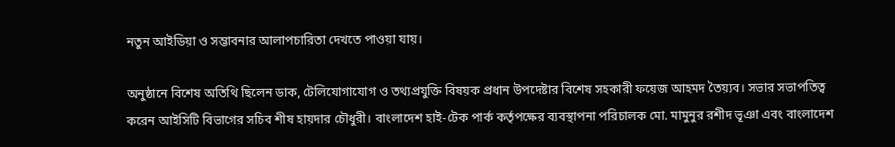নতুন আইডিয়া ও সম্ভাবনার আলাপচারিতা দেখতে পাওয়া যায়।

অনুষ্ঠানে বিশেষ অতিথি ছিলেন ডাক, টেলিযোগাযোগ ও তথ্যপ্রযুক্তি বিষয়ক প্রধান উপদেষ্টার বিশেষ সহকারী ফয়েজ আহমদ তৈয়্যব। সভার সভাপতিত্ব করেন আইসিটি বিভাগের সচিব শীষ হায়দার চৌধুরী। বাংলাদেশ হাই-টেক পার্ক কর্তৃপক্ষের ব্যবস্থাপনা পরিচালক মো. মামুনুর রশীদ ভূঞা এবং বাংলাদেশ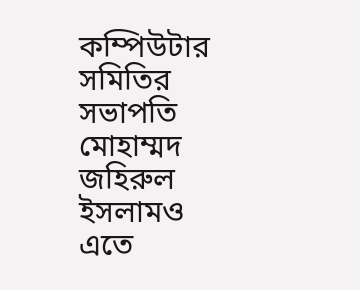কম্পিউটার সমিতির সভাপতি মোহাম্মদ জহিরুল ইসলামও এতে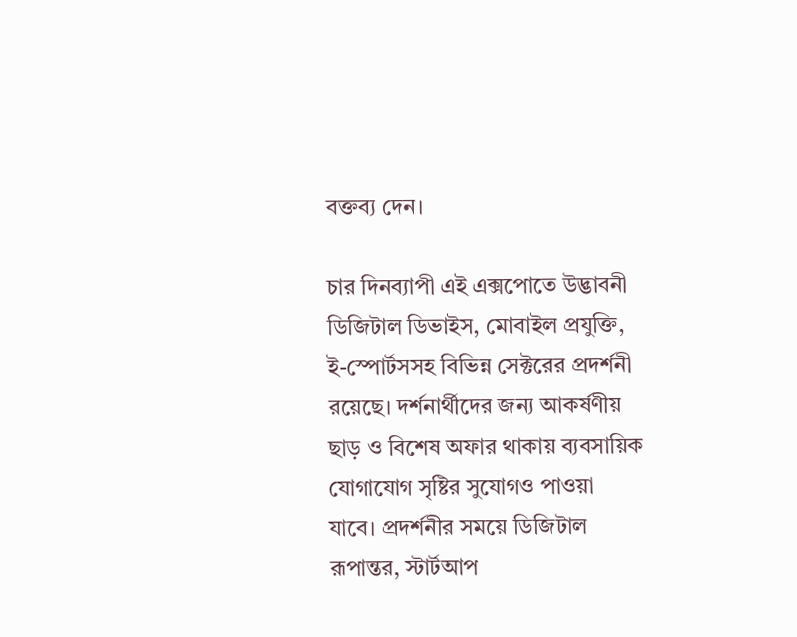বক্তব্য দেন।

চার দিনব্যাপী এই এক্সপোতে উদ্ভাবনী ডিজিটাল ডিভাইস, মোবাইল প্রযুক্তি, ই-স্পোর্টসসহ বিভিন্ন সেক্টরের প্রদর্শনী রয়েছে। দর্শনার্থীদের জন্য আকর্ষণীয় ছাড় ও বিশেষ অফার থাকায় ব্যবসায়িক যোগাযোগ সৃষ্টির সুযোগও পাওয়া যাবে। প্রদর্শনীর সময়ে ডিজিটাল রূপান্তর, স্টার্টআপ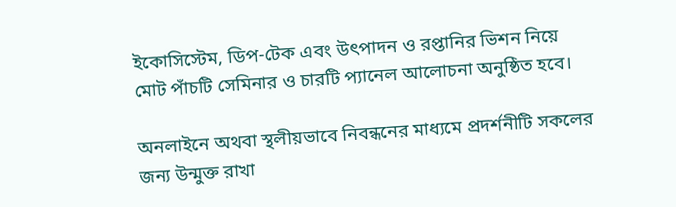ইকোসিস্টেম, ডিপ-টেক এবং উৎপাদন ও রপ্তানির ভিশন নিয়ে মোট পাঁচটি সেমিনার ও চারটি প্যানেল আলোচনা অনুষ্ঠিত হবে।

অনলাইনে অথবা স্থলীয়ভাবে নিবন্ধনের মাধ্যমে প্রদর্শনীটি সকলের জন্য উন্মুক্ত রাখা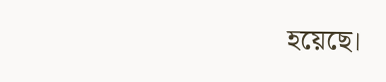হয়েছে।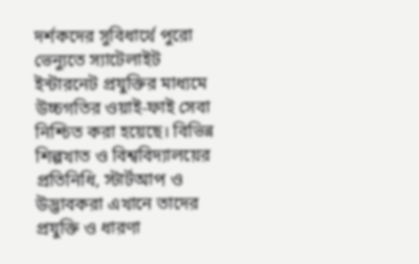দর্শকদের সুবিধার্থে পুরো ভেন্যুতে স্যাটেলাইট ইন্টারনেট প্রযুক্তির মাধ্যমে উচ্চগতির ওয়াই-ফাই সেবা নিশ্চিত করা হয়েছে। বিভিন্ন শিল্পখাত ও বিশ্ববিদ্যালয়ের প্রতিনিধি, স্টার্টআপ ও উদ্ভাবকরা এখানে তাদের প্রযুক্তি ও ধারণা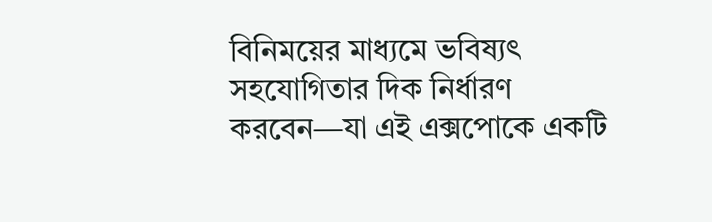বিনিময়ের মাধ্যমে ভবিষ্যৎ সহযোগিতার দিক নির্ধারণ করবেন—যা এই এক্সপোকে একটি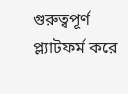গুরুত্বপূর্ণ প্ল্যাটফর্ম করে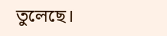তুলেছে।